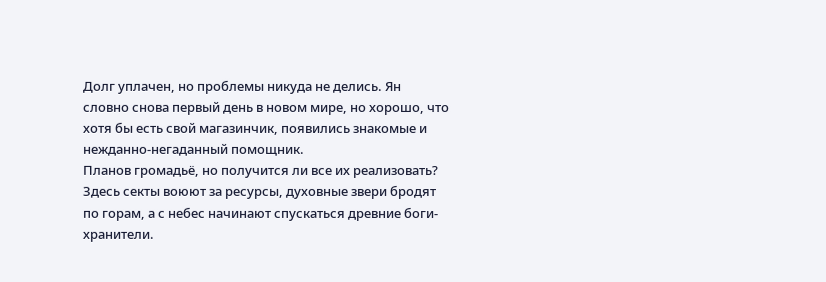Долг уплачен, но проблемы никуда не делись. Ян словно снова первый день в новом мире, но хорошо, что хотя бы есть свой магазинчик, появились знакомые и нежданно-негаданный помощник.
Планов громадьё, но получится ли все их реализовать?
Здесь секты воюют за ресурсы, духовные звери бродят по горам, а с небес начинают спускаться древние боги-хранители.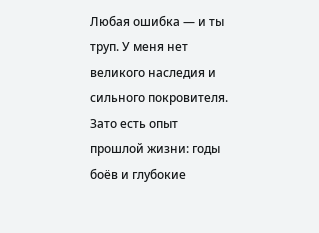Любая ошибка — и ты труп. У меня нет великого наследия и сильного покровителя. Зато есть опыт прошлой жизни: годы боёв и глубокие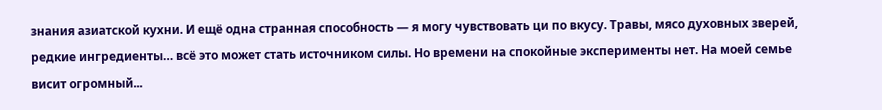знания азиатской кухни. И ещё одна странная способность — я могу чувствовать ци по вкусу. Травы, мясо духовных зверей, редкие ингредиенты… всё это может стать источником силы. Но времени на спокойные эксперименты нет. На моей семье висит огромный...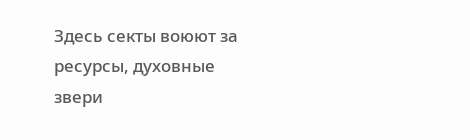Здесь секты воюют за ресурсы, духовные звери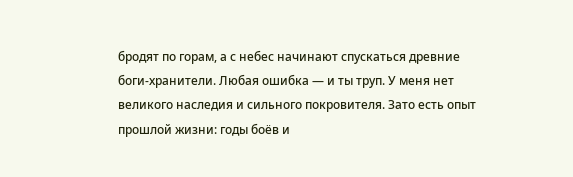бродят по горам, а с небес начинают спускаться древние боги-хранители. Любая ошибка — и ты труп. У меня нет великого наследия и сильного покровителя. Зато есть опыт прошлой жизни: годы боёв и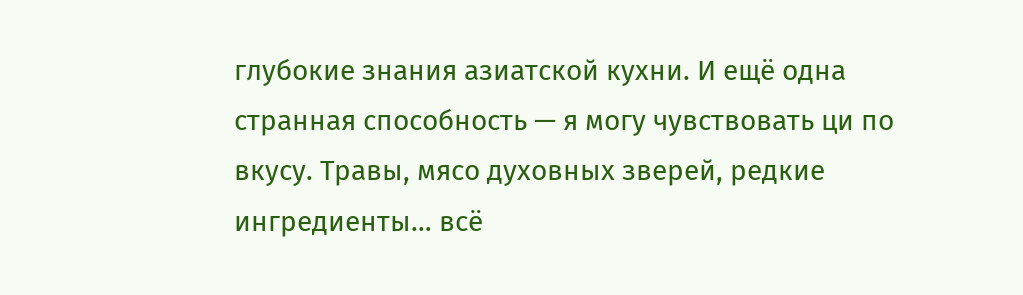глубокие знания азиатской кухни. И ещё одна странная способность — я могу чувствовать ци по вкусу. Травы, мясо духовных зверей, редкие ингредиенты… всё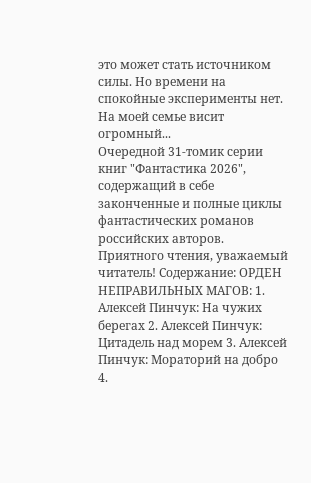это может стать источником силы. Но времени на спокойные эксперименты нет. На моей семье висит огромный...
Очередной 31-томик серии книг "Фантастика 2026", содержащий в себе законченные и полные циклы фантастических романов российских авторов. Приятного чтения, уважаемый читатель! Содержание: ОРДЕН НЕПРАВИЛЬНЫХ МАГОВ: 1. Алексей Пинчук: На чужих берегах 2. Алексей Пинчук: Цитадель над морем 3. Алексей Пинчук: Мораторий на добро 4.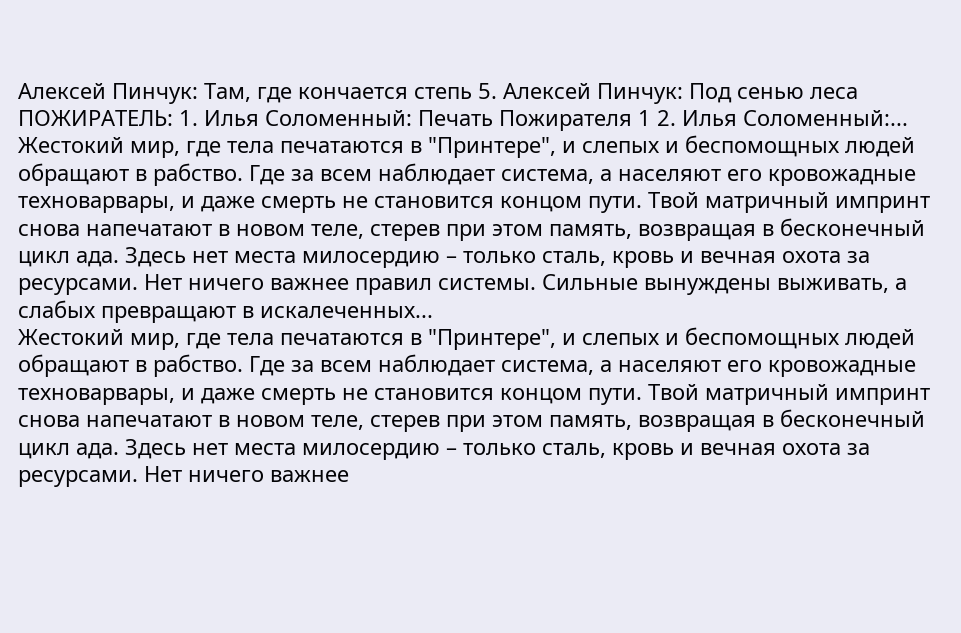Алексей Пинчук: Там, где кончается степь 5. Алексей Пинчук: Под сенью леса ПОЖИРАТЕЛЬ: 1. Илья Соломенный: Печать Пожирателя 1 2. Илья Соломенный:...
Жестокий мир, где тела печатаются в "Принтере", и слепых и беспомощных людей обращают в рабство. Где за всем наблюдает система, а населяют его кровожадные техноварвары, и даже смерть не становится концом пути. Твой матричный импринт снова напечатают в новом теле, стерев при этом память, возвращая в бесконечный цикл ада. Здесь нет места милосердию – только сталь, кровь и вечная охота за ресурсами. Нет ничего важнее правил системы. Сильные вынуждены выживать, а слабых превращают в искалеченных...
Жестокий мир, где тела печатаются в "Принтере", и слепых и беспомощных людей обращают в рабство. Где за всем наблюдает система, а населяют его кровожадные техноварвары, и даже смерть не становится концом пути. Твой матричный импринт снова напечатают в новом теле, стерев при этом память, возвращая в бесконечный цикл ада. Здесь нет места милосердию – только сталь, кровь и вечная охота за ресурсами. Нет ничего важнее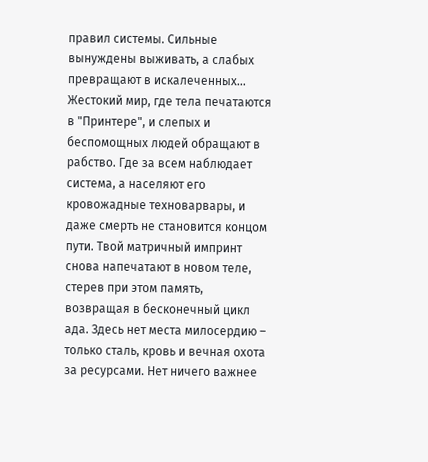правил системы. Сильные вынуждены выживать, а слабых превращают в искалеченных...
Жестокий мир, где тела печатаются в "Принтере", и слепых и беспомощных людей обращают в рабство. Где за всем наблюдает система, а населяют его кровожадные техноварвары, и даже смерть не становится концом пути. Твой матричный импринт снова напечатают в новом теле, стерев при этом память, возвращая в бесконечный цикл ада. Здесь нет места милосердию – только сталь, кровь и вечная охота за ресурсами. Нет ничего важнее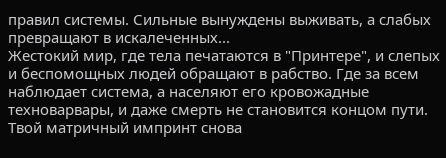правил системы. Сильные вынуждены выживать, а слабых превращают в искалеченных...
Жестокий мир, где тела печатаются в "Принтере", и слепых и беспомощных людей обращают в рабство. Где за всем наблюдает система, а населяют его кровожадные техноварвары, и даже смерть не становится концом пути. Твой матричный импринт снова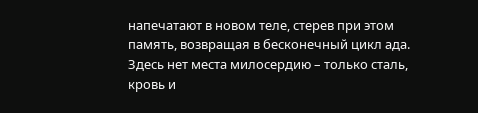напечатают в новом теле, стерев при этом память, возвращая в бесконечный цикл ада. Здесь нет места милосердию – только сталь, кровь и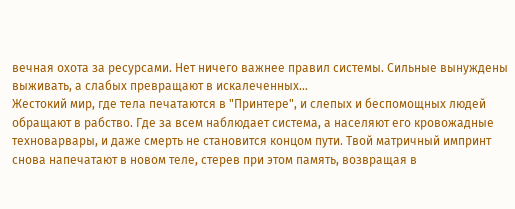вечная охота за ресурсами. Нет ничего важнее правил системы. Сильные вынуждены выживать, а слабых превращают в искалеченных...
Жестокий мир, где тела печатаются в "Принтере", и слепых и беспомощных людей обращают в рабство. Где за всем наблюдает система, а населяют его кровожадные техноварвары, и даже смерть не становится концом пути. Твой матричный импринт снова напечатают в новом теле, стерев при этом память, возвращая в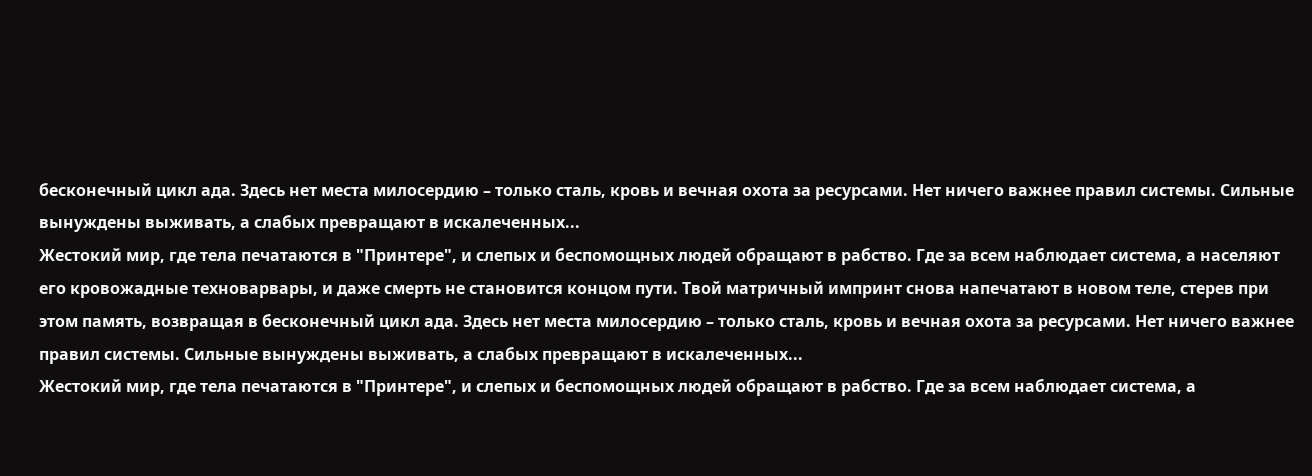бесконечный цикл ада. Здесь нет места милосердию – только сталь, кровь и вечная охота за ресурсами. Нет ничего важнее правил системы. Сильные вынуждены выживать, а слабых превращают в искалеченных...
Жестокий мир, где тела печатаются в "Принтере", и слепых и беспомощных людей обращают в рабство. Где за всем наблюдает система, а населяют его кровожадные техноварвары, и даже смерть не становится концом пути. Твой матричный импринт снова напечатают в новом теле, стерев при этом память, возвращая в бесконечный цикл ада. Здесь нет места милосердию – только сталь, кровь и вечная охота за ресурсами. Нет ничего важнее правил системы. Сильные вынуждены выживать, а слабых превращают в искалеченных...
Жестокий мир, где тела печатаются в "Принтере", и слепых и беспомощных людей обращают в рабство. Где за всем наблюдает система, а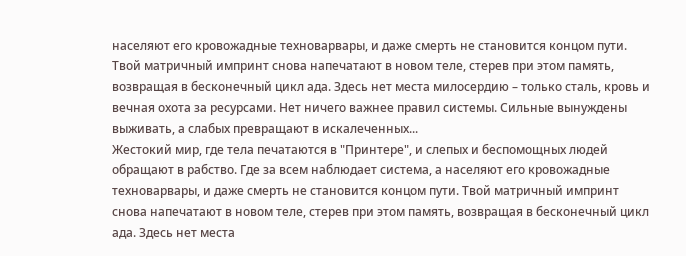населяют его кровожадные техноварвары, и даже смерть не становится концом пути. Твой матричный импринт снова напечатают в новом теле, стерев при этом память, возвращая в бесконечный цикл ада. Здесь нет места милосердию – только сталь, кровь и вечная охота за ресурсами. Нет ничего важнее правил системы. Сильные вынуждены выживать, а слабых превращают в искалеченных...
Жестокий мир, где тела печатаются в "Принтере", и слепых и беспомощных людей обращают в рабство. Где за всем наблюдает система, а населяют его кровожадные техноварвары, и даже смерть не становится концом пути. Твой матричный импринт снова напечатают в новом теле, стерев при этом память, возвращая в бесконечный цикл ада. Здесь нет места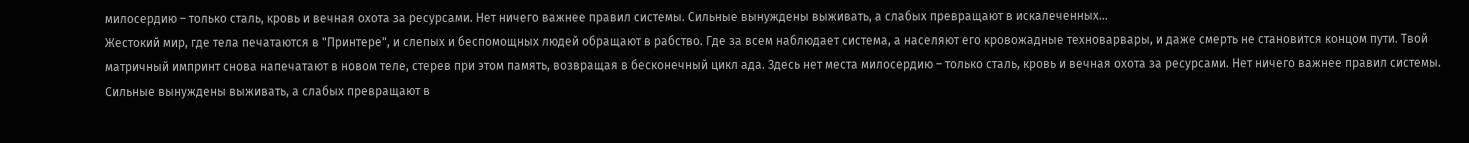милосердию – только сталь, кровь и вечная охота за ресурсами. Нет ничего важнее правил системы. Сильные вынуждены выживать, а слабых превращают в искалеченных...
Жестокий мир, где тела печатаются в "Принтере", и слепых и беспомощных людей обращают в рабство. Где за всем наблюдает система, а населяют его кровожадные техноварвары, и даже смерть не становится концом пути. Твой матричный импринт снова напечатают в новом теле, стерев при этом память, возвращая в бесконечный цикл ада. Здесь нет места милосердию – только сталь, кровь и вечная охота за ресурсами. Нет ничего важнее правил системы. Сильные вынуждены выживать, а слабых превращают в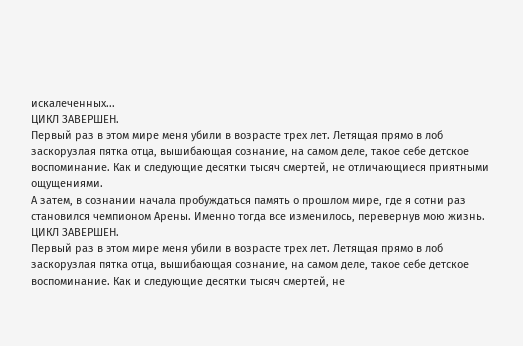искалеченных...
ЦИКЛ ЗАВЕРШЕН.
Первый раз в этом мире меня убили в возрасте трех лет. Летящая прямо в лоб заскорузлая пятка отца, вышибающая сознание, на самом деле, такое себе детское воспоминание. Как и следующие десятки тысяч смертей, не отличающиеся приятными ощущениями.
А затем, в сознании начала пробуждаться память о прошлом мире, где я сотни раз становился чемпионом Арены. Именно тогда все изменилось, перевернув мою жизнь.
ЦИКЛ ЗАВЕРШЕН.
Первый раз в этом мире меня убили в возрасте трех лет. Летящая прямо в лоб заскорузлая пятка отца, вышибающая сознание, на самом деле, такое себе детское воспоминание. Как и следующие десятки тысяч смертей, не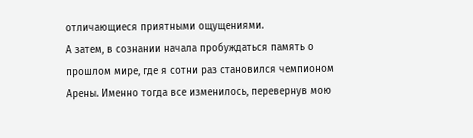отличающиеся приятными ощущениями.
А затем, в сознании начала пробуждаться память о прошлом мире, где я сотни раз становился чемпионом Арены. Именно тогда все изменилось, перевернув мою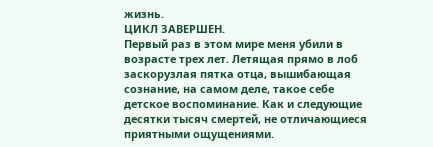жизнь.
ЦИКЛ ЗАВЕРШЕН.
Первый раз в этом мире меня убили в возрасте трех лет. Летящая прямо в лоб заскорузлая пятка отца, вышибающая сознание, на самом деле, такое себе детское воспоминание. Как и следующие десятки тысяч смертей, не отличающиеся приятными ощущениями.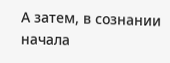А затем, в сознании начала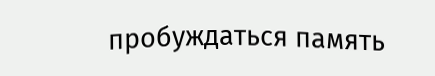пробуждаться память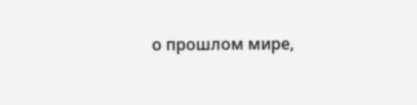о прошлом мире,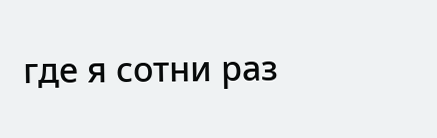где я сотни раз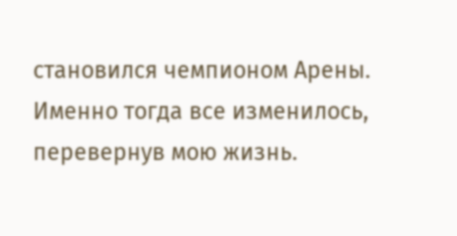становился чемпионом Арены. Именно тогда все изменилось, перевернув мою жизнь.